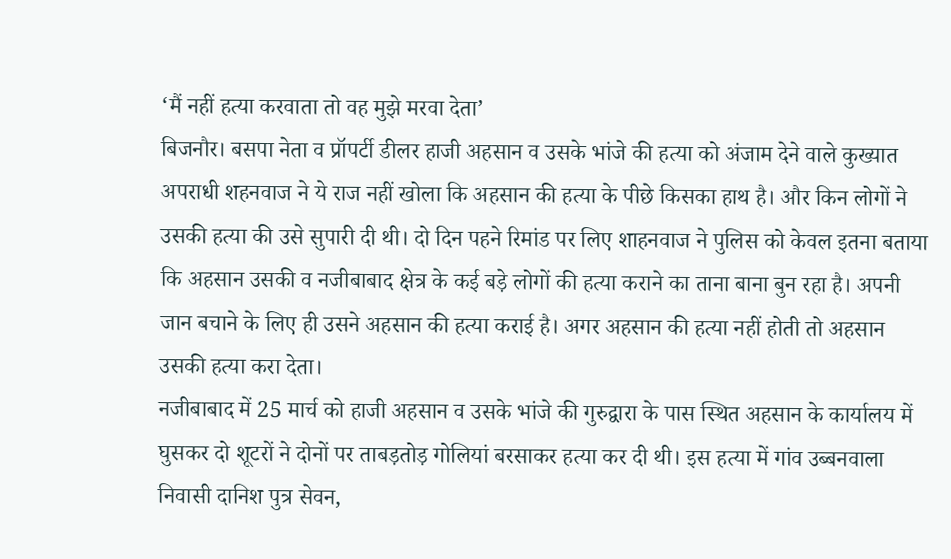‘मैं नहीं हत्या करवाता तो वह मुझे मरवा देता’
बिजनौर। बसपा नेता व प्रॉपर्टी डीलर हाजी अहसान व उसके भांजे की हत्या को अंजाम देने वाले कुख्यात अपराधी शहनवाज ने ये राज नहीं खोला कि अहसान की हत्या के पीछे किसका हाथ है। और किन लोगों ने उसकी हत्या की उसे सुपारी दी थी। दो दिन पहने रिमांड पर लिए शाहनवाज ने पुलिस को केवल इतना बताया कि अहसान उसकी व नजीबाबाद क्षेत्र के कई बड़े लोगों की हत्या कराने का ताना बाना बुन रहा है। अपनी जान बचाने के लिए ही उसने अहसान की हत्या कराई है। अगर अहसान की हत्या नहीं होती तो अहसान उसकी हत्या करा देता।
नजीबाबाद में 25 मार्च को हाजी अहसान व उसके भांजे की गुरुद्वारा के पास स्थित अहसान के कार्यालय में घुसकर दो शूटरों ने दोनों पर ताबड़तोड़ गोलियां बरसाकर हत्या कर दी थी। इस हत्या में गांव उब्बनवाला निवासी दानिश पुत्र सेवन,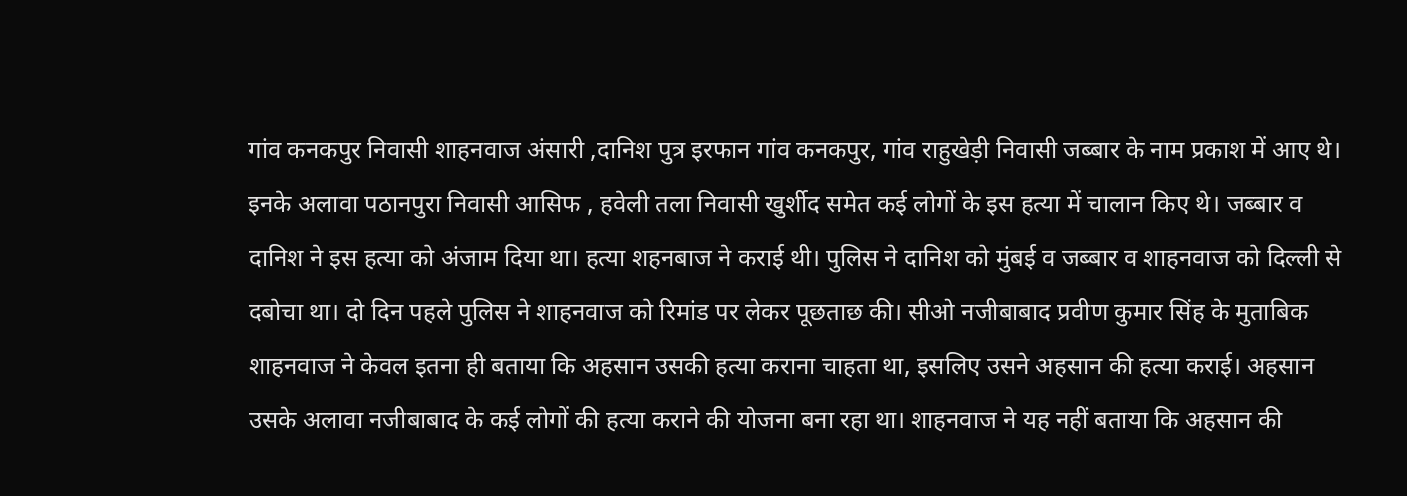गांव कनकपुर निवासी शाहनवाज अंसारी ,दानिश पुत्र इरफान गांव कनकपुर, गांव राहुखेड़ी निवासी जब्बार के नाम प्रकाश में आए थे। इनके अलावा पठानपुरा निवासी आसिफ , हवेली तला निवासी खुर्शीद समेत कई लोगों के इस हत्या में चालान किए थे। जब्बार व दानिश ने इस हत्या को अंजाम दिया था। हत्या शहनबाज ने कराई थी। पुलिस ने दानिश को मुंबई व जब्बार व शाहनवाज को दिल्ली से दबोचा था। दो दिन पहले पुलिस ने शाहनवाज को रिमांड पर लेकर पूछताछ की। सीओ नजीबाबाद प्रवीण कुमार सिंह के मुताबिक शाहनवाज ने केवल इतना ही बताया कि अहसान उसकी हत्या कराना चाहता था, इसलिए उसने अहसान की हत्या कराई। अहसान उसके अलावा नजीबाबाद के कई लोगों की हत्या कराने की योजना बना रहा था। शाहनवाज ने यह नहीं बताया कि अहसान की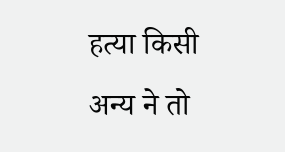हत्या किसी अन्य ने तो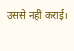उससे नहीं कराई।